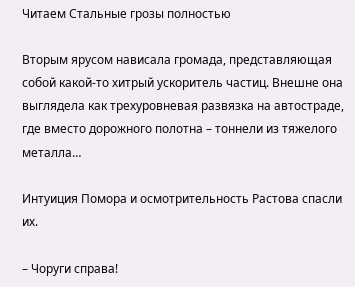Читаем Стальные грозы полностью

Вторым ярусом нависала громада, представляющая собой какой-то хитрый ускоритель частиц. Внешне она выглядела как трехуровневая развязка на автостраде, где вместо дорожного полотна – тоннели из тяжелого металла…

Интуиция Помора и осмотрительность Растова спасли их.

– Чоруги справа!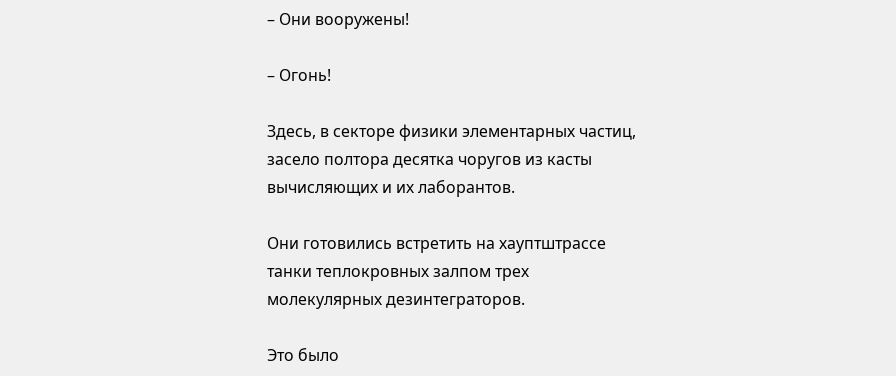– Они вооружены!

– Огонь!

Здесь, в секторе физики элементарных частиц, засело полтора десятка чоругов из касты вычисляющих и их лаборантов.

Они готовились встретить на хауптштрассе танки теплокровных залпом трех молекулярных дезинтеграторов.

Это было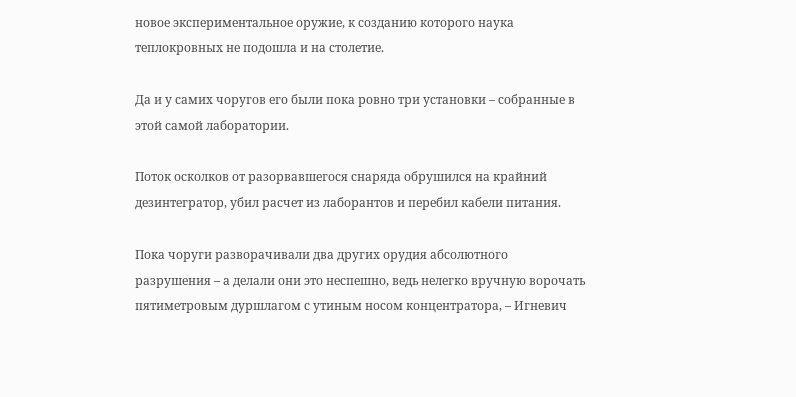новое экспериментальное оружие, к созданию которого наука теплокровных не подошла и на столетие.

Да и у самих чоругов его были пока ровно три установки – собранные в этой самой лаборатории.

Поток осколков от разорвавшегося снаряда обрушился на крайний дезинтегратор, убил расчет из лаборантов и перебил кабели питания.

Пока чоруги разворачивали два других орудия абсолютного разрушения – а делали они это неспешно, ведь нелегко вручную ворочать пятиметровым дуршлагом с утиным носом концентратора, – Игневич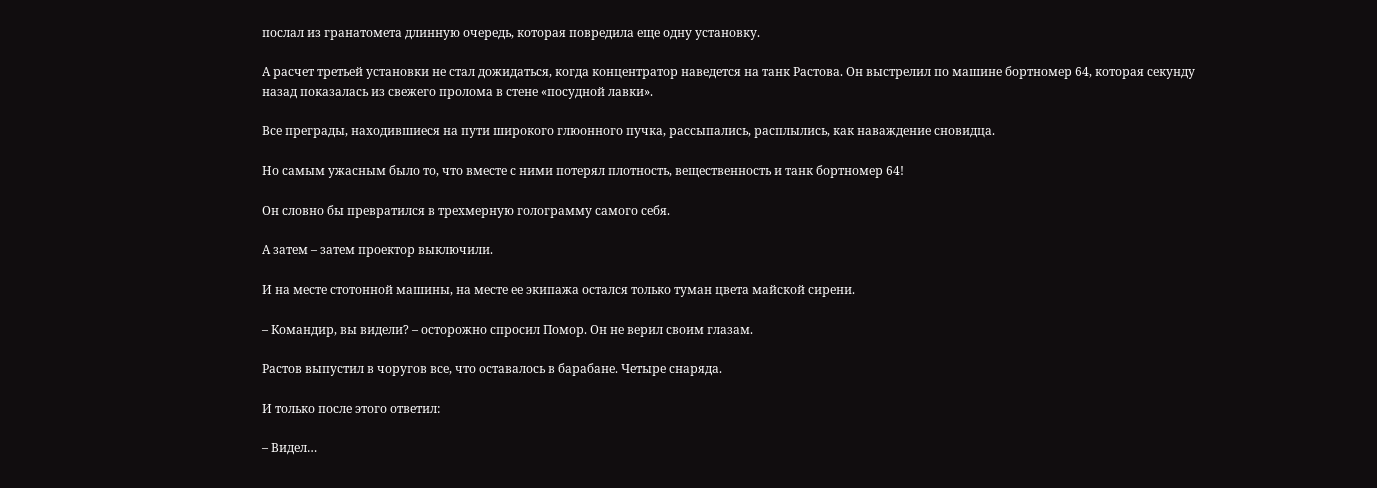послал из гранатомета длинную очередь, которая повредила еще одну установку.

А расчет третьей установки не стал дожидаться, когда концентратор наведется на танк Растова. Он выстрелил по машине бортномер 64, которая секунду назад показалась из свежего пролома в стене «посудной лавки».

Все преграды, находившиеся на пути широкого глюонного пучка, рассыпались, расплылись, как наваждение сновидца.

Но самым ужасным было то, что вместе с ними потерял плотность, вещественность и танк бортномер 64!

Он словно бы превратился в трехмерную голограмму самого себя.

А затем – затем проектор выключили.

И на месте стотонной машины, на месте ее экипажа остался только туман цвета майской сирени.

– Командир, вы видели? – осторожно спросил Помор. Он не верил своим глазам.

Растов выпустил в чоругов все, что оставалось в барабане. Четыре снаряда.

И только после этого ответил:

– Видел…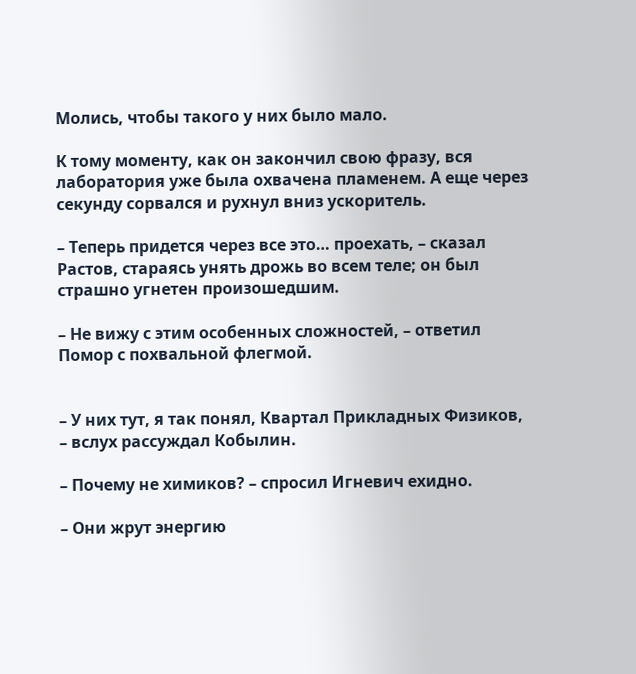Молись, чтобы такого у них было мало.

К тому моменту, как он закончил свою фразу, вся лаборатория уже была охвачена пламенем. А еще через секунду сорвался и рухнул вниз ускоритель.

– Теперь придется через все это… проехать, – сказал Растов, стараясь унять дрожь во всем теле; он был страшно угнетен произошедшим.

– Не вижу с этим особенных сложностей, – ответил Помор с похвальной флегмой.


– У них тут, я так понял, Квартал Прикладных Физиков, – вслух рассуждал Кобылин.

– Почему не химиков? – спросил Игневич ехидно.

– Они жрут энергию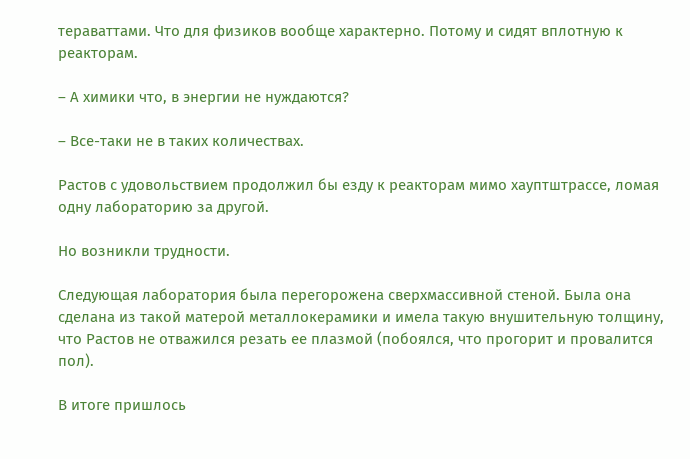тераваттами. Что для физиков вообще характерно. Потому и сидят вплотную к реакторам.

– А химики что, в энергии не нуждаются?

– Все-таки не в таких количествах.

Растов с удовольствием продолжил бы езду к реакторам мимо хауптштрассе, ломая одну лабораторию за другой.

Но возникли трудности.

Следующая лаборатория была перегорожена сверхмассивной стеной. Была она сделана из такой матерой металлокерамики и имела такую внушительную толщину, что Растов не отважился резать ее плазмой (побоялся, что прогорит и провалится пол).

В итоге пришлось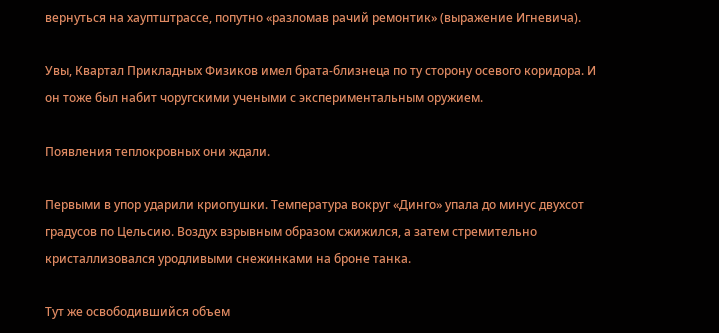вернуться на хауптштрассе, попутно «разломав рачий ремонтик» (выражение Игневича).

Увы, Квартал Прикладных Физиков имел брата-близнеца по ту сторону осевого коридора. И он тоже был набит чоругскими учеными с экспериментальным оружием.

Появления теплокровных они ждали.

Первыми в упор ударили криопушки. Температура вокруг «Динго» упала до минус двухсот градусов по Цельсию. Воздух взрывным образом сжижился, а затем стремительно кристаллизовался уродливыми снежинками на броне танка.

Тут же освободившийся объем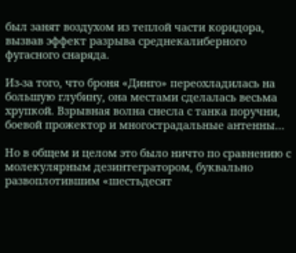был занят воздухом из теплой части коридора, вызвав эффект разрыва среднекалиберного фугасного снаряда.

Из-за того, что броня «Динго» переохладилась на большую глубину, она местами сделалась весьма хрупкой. Взрывная волна снесла с танка поручни, боевой прожектор и многострадальные антенны…

Но в общем и целом это было ничто по сравнению с молекулярным дезинтегратором, буквально развоплотившим «шестьдесят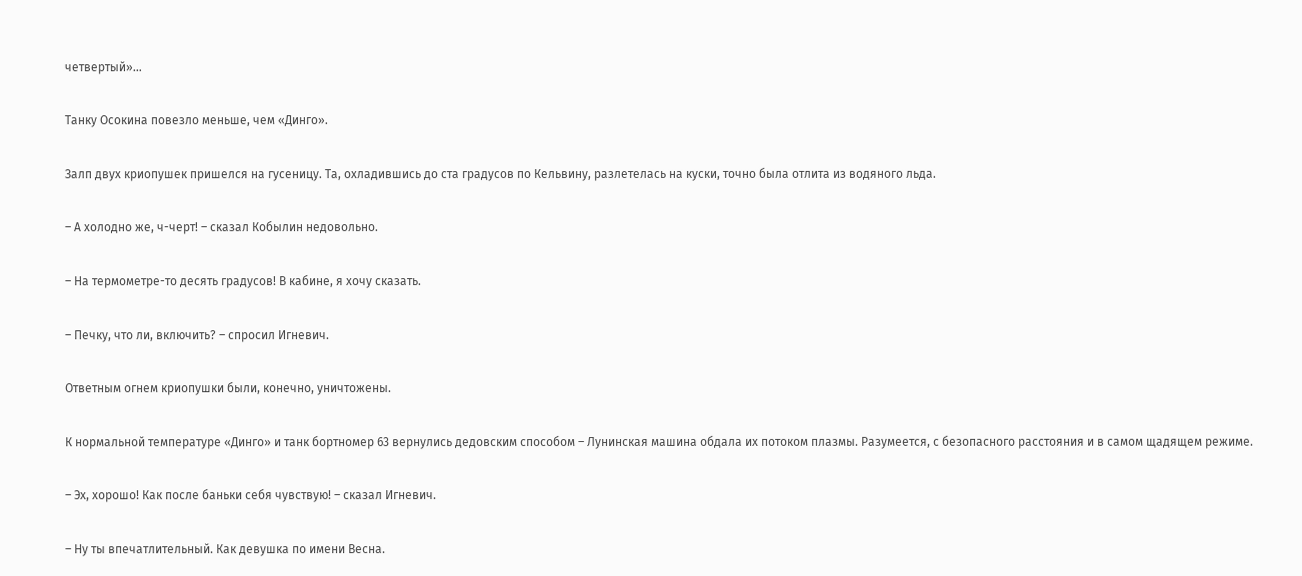четвертый»…

Танку Осокина повезло меньше, чем «Динго».

Залп двух криопушек пришелся на гусеницу. Та, охладившись до ста градусов по Кельвину, разлетелась на куски, точно была отлита из водяного льда.

– А холодно же, ч-черт! – сказал Кобылин недовольно.

– На термометре-то десять градусов! В кабине, я хочу сказать.

– Печку, что ли, включить? – спросил Игневич.

Ответным огнем криопушки были, конечно, уничтожены.

К нормальной температуре «Динго» и танк бортномер 63 вернулись дедовским способом – Лунинская машина обдала их потоком плазмы. Разумеется, с безопасного расстояния и в самом щадящем режиме.

– Эх, хорошо! Как после баньки себя чувствую! – сказал Игневич.

– Ну ты впечатлительный. Как девушка по имени Весна.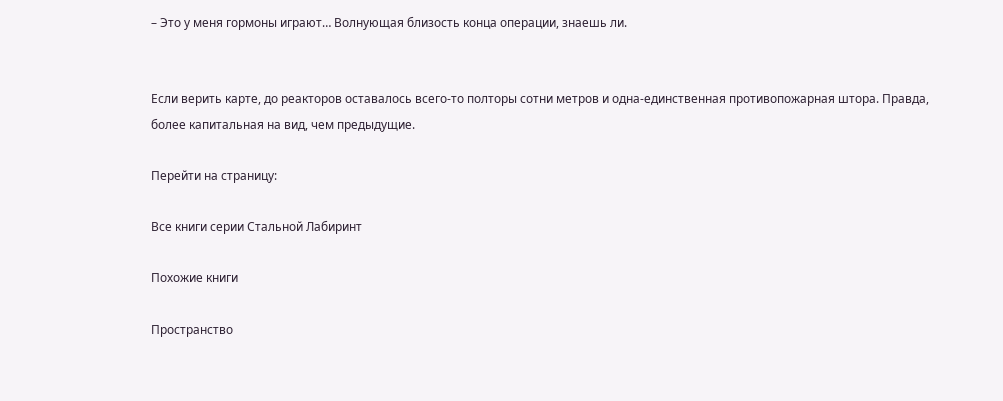– Это у меня гормоны играют… Волнующая близость конца операции, знаешь ли.


Если верить карте, до реакторов оставалось всего-то полторы сотни метров и одна-единственная противопожарная штора. Правда, более капитальная на вид, чем предыдущие.

Перейти на страницу:

Все книги серии Стальной Лабиринт

Похожие книги

Пространство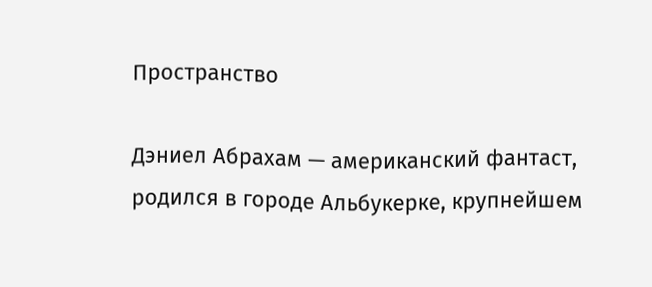Пространство

Дэниел Абрахам — американский фантаст, родился в городе Альбукерке, крупнейшем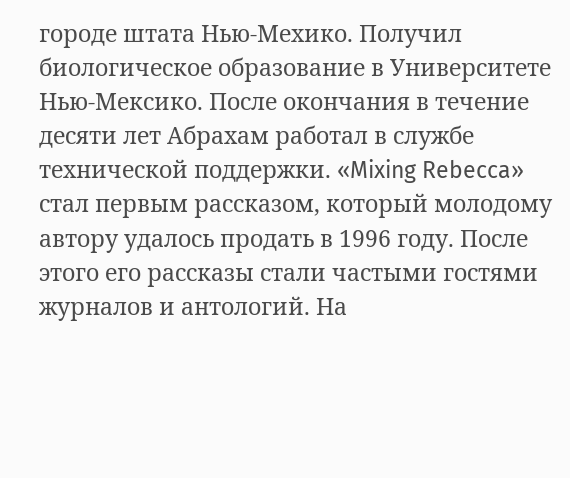городе штата Нью-Мехико. Получил биологическое образование в Университете Нью-Мексико. После окончания в течение десяти лет Абрахам работал в службе технической поддержки. «Mixing Rebecca» стал первым рассказом, который молодому автору удалось продать в 1996 году. После этого его рассказы стали частыми гостями журналов и антологий. На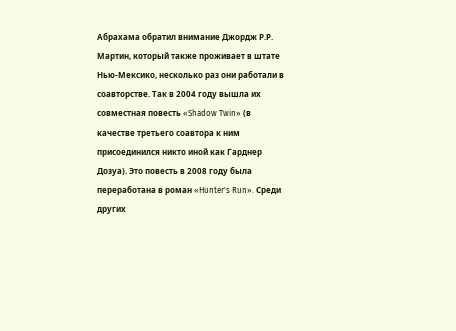Абрахама обратил внимание Джордж Р.Р. Мартин, который также проживает в штате Нью-Мексико, несколько раз они работали в соавторстве. Так в 2004 году вышла их совместная повесть «Shadow Twin» (в качестве третьего соавтора к ним присоединился никто иной как Гарднер Дозуа). Это повесть в 2008 году была переработана в роман «Hunter's Run». Среди других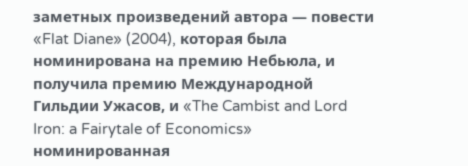заметных произведений автора — повести «Flat Diane» (2004), которая была номинирована на премию Небьюла, и получила премию Международной Гильдии Ужасов, и «The Cambist and Lord Iron: a Fairytale of Economics» номинированная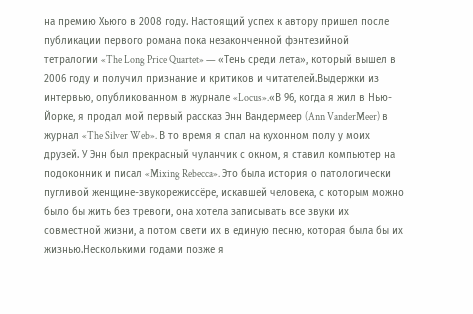на премию Хьюго в 2008 году. Настоящий успех к автору пришел после публикации первого романа пока незаконченной фэнтезийной тетралогии «The Long Price Quartet» — «Тень среди лета», который вышел в 2006 году и получил признание и критиков и читателей.Выдержки из интервью, опубликованном в журнале «Locus».«В 96, когда я жил в Нью-Йорке, я продал мой первый рассказ Энн Вандермеер (Ann VanderMeer) в журнал «The Silver Web». В то время я спал на кухонном полу у моих друзей. У Энн был прекрасный чуланчик с окном, я ставил компьютер на подоконник и писал «Mixing Rebecca». Это была история о патологически пугливой женщине-звукорежиссёре, искавшей человека, с которым можно было бы жить без тревоги, она хотела записывать все звуки их совместной жизни, а потом свети их в единую песню, которая была бы их жизнью.Несколькими годами позже я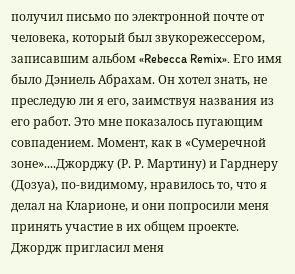получил письмо по электронной почте от человека, который был звукорежессером, записавшим альбом «Rebecca Remix». Его имя было Дэниель Абрахам. Он хотел знать, не преследую ли я его, заимствуя названия из его работ. Это мне показалось пугающим совпадением. Момент, как в «Сумеречной зоне»....Джорджу (Р. Р. Мартину) и Гарднеру (Дозуа), по-видимому, нравилось то, что я делал на Кларионе, и они попросили меня принять участие в их общем проекте. Джордж пригласил меня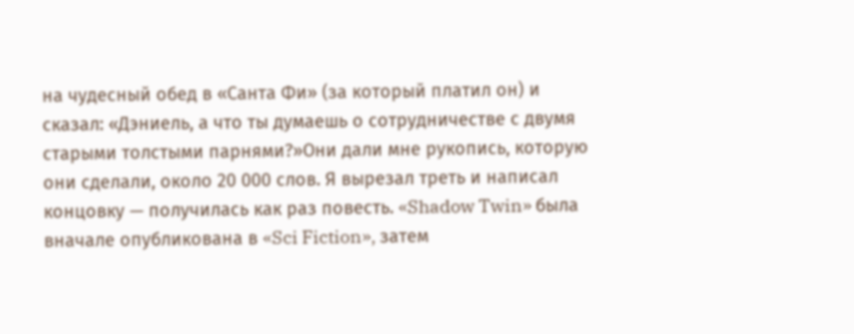на чудесный обед в «Санта Фи» (за который платил он) и сказал: «Дэниель, а что ты думаешь о сотрудничестве с двумя старыми толстыми парнями?»Они дали мне рукопись, которую они сделали, около 20 000 слов. Я вырезал треть и написал концовку — получилась как раз повесть. «Shadow Twin» была вначале опубликована в «Sci Fiction», затем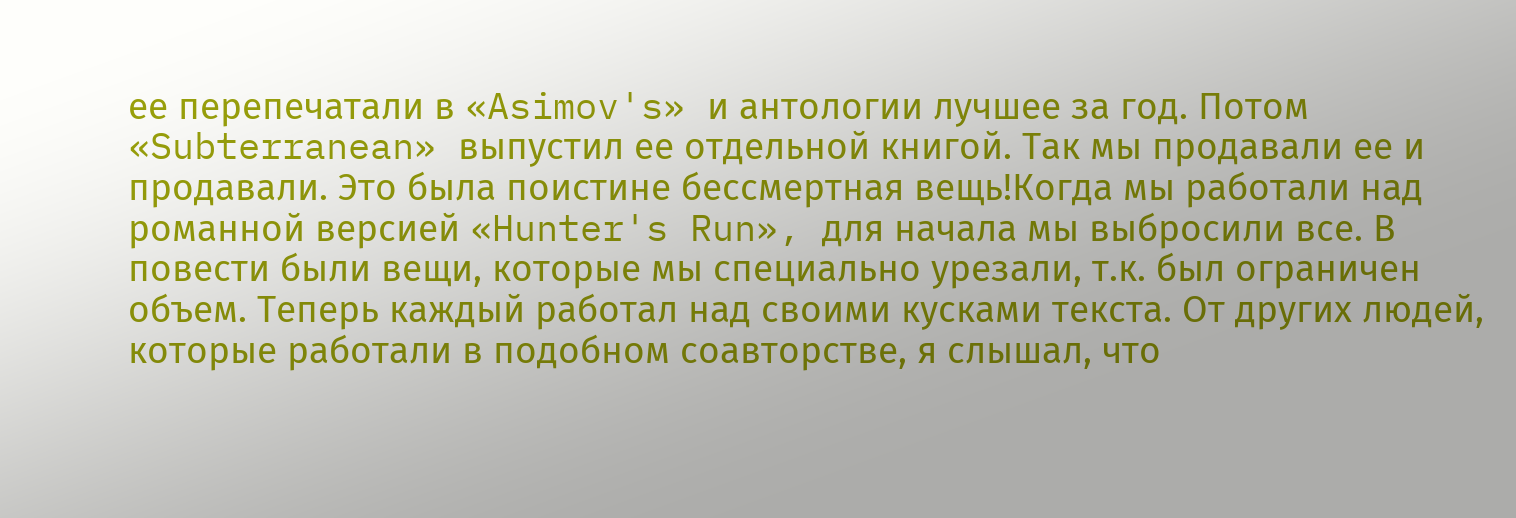ее перепечатали в «Asimov's» и антологии лучшее за год. Потом «Subterranean» выпустил ее отдельной книгой. Так мы продавали ее и продавали. Это была поистине бессмертная вещь!Когда мы работали над романной версией «Hunter's Run», для начала мы выбросили все. В повести были вещи, которые мы специально урезали, т.к. был ограничен объем. Теперь каждый работал над своими кусками текста. От других людей, которые работали в подобном соавторстве, я слышал, что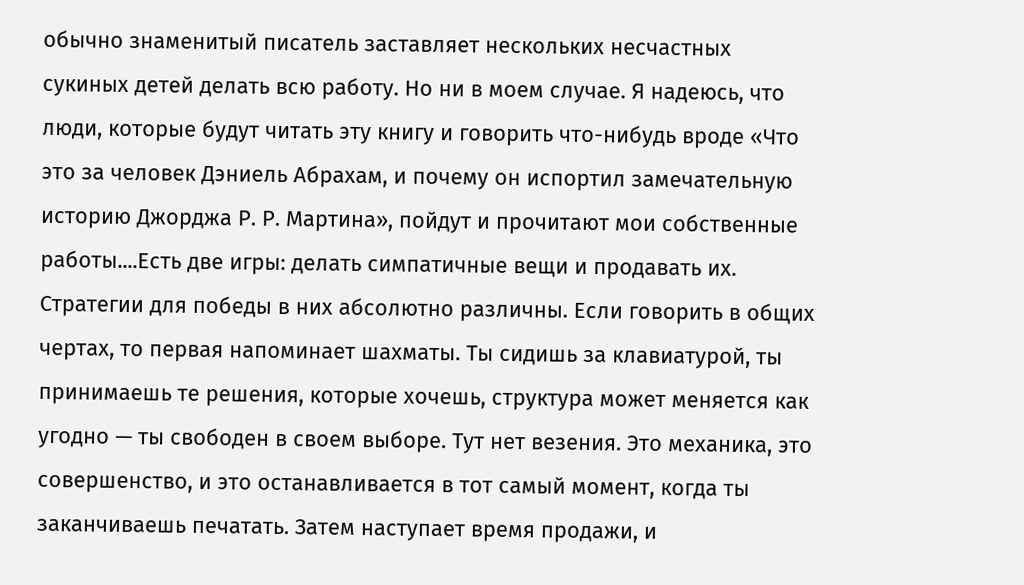обычно знаменитый писатель заставляет нескольких несчастных сукиных детей делать всю работу. Но ни в моем случае. Я надеюсь, что люди, которые будут читать эту книгу и говорить что-нибудь вроде «Что это за человек Дэниель Абрахам, и почему он испортил замечательную историю Джорджа Р. Р. Мартина», пойдут и прочитают мои собственные работы....Есть две игры: делать симпатичные вещи и продавать их. Стратегии для победы в них абсолютно различны. Если говорить в общих чертах, то первая напоминает шахматы. Ты сидишь за клавиатурой, ты принимаешь те решения, которые хочешь, структура может меняется как угодно — ты свободен в своем выборе. Тут нет везения. Это механика, это совершенство, и это останавливается в тот самый момент, когда ты заканчиваешь печатать. Затем наступает время продажи, и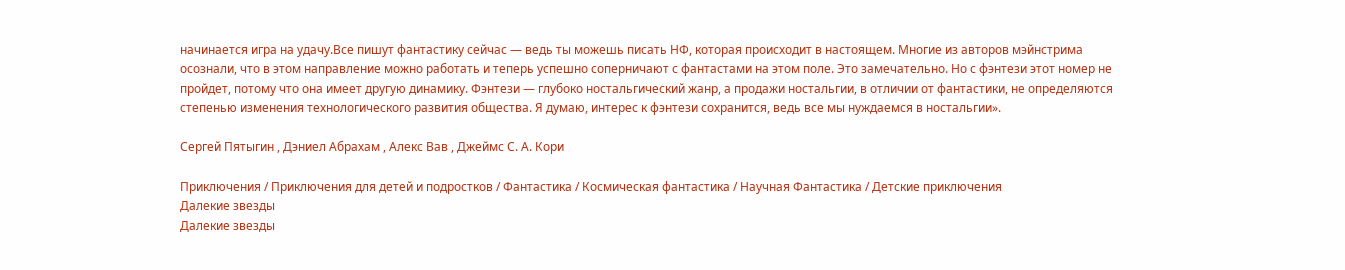начинается игра на удачу.Все пишут фантастику сейчас — ведь ты можешь писать НФ, которая происходит в настоящем. Многие из авторов мэйнстрима осознали, что в этом направление можно работать и теперь успешно соперничают с фантастами на этом поле. Это замечательно. Но с фэнтези этот номер не пройдет, потому что она имеет другую динамику. Фэнтези — глубоко ностальгический жанр, а продажи ностальгии, в отличии от фантастики, не определяются степенью изменения технологического развития общества. Я думаю, интерес к фэнтези сохранится, ведь все мы нуждаемся в ностальгии».

Сергей Пятыгин , Дэниел Абрахам , Алекс Вав , Джеймс С. А. Кори

Приключения / Приключения для детей и подростков / Фантастика / Космическая фантастика / Научная Фантастика / Детские приключения
Далекие звезды
Далекие звезды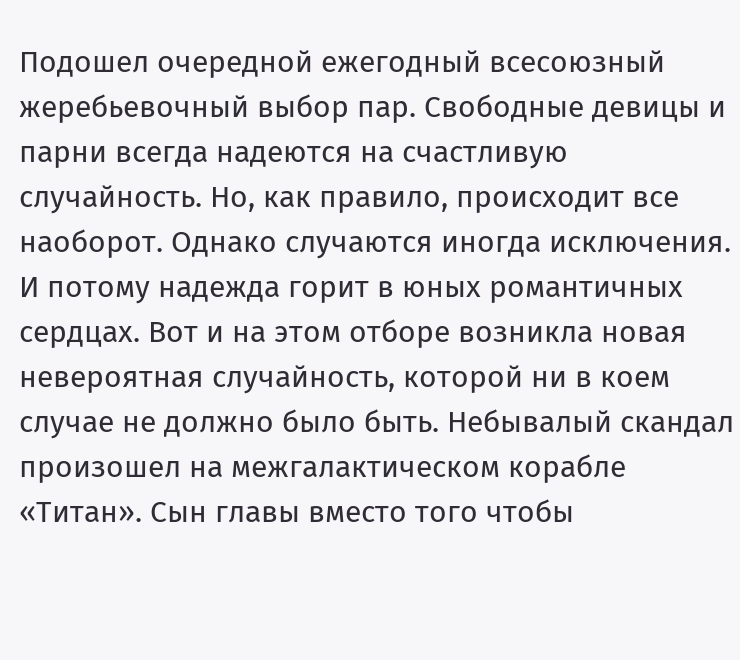Подошел очередной ежегодный всесоюзный жеребьевочный выбор пар. Свободные девицы и парни всегда надеются на счастливую случайность. Но, как правило, происходит все наоборот. Однако случаются иногда исключения. И потому надежда горит в юных романтичных сердцах. Вот и на этом отборе возникла новая невероятная случайность, которой ни в коем случае не должно было быть. Небывалый скандал произошел на межгалактическом корабле «Титан». Сын главы вместо того чтобы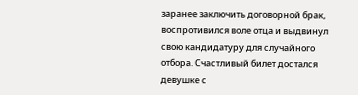заранее заключить договорной брак, воспротивился воле отца и выдвинул свою кандидатуру для случайного отбора. Счастливый билет достался девушке с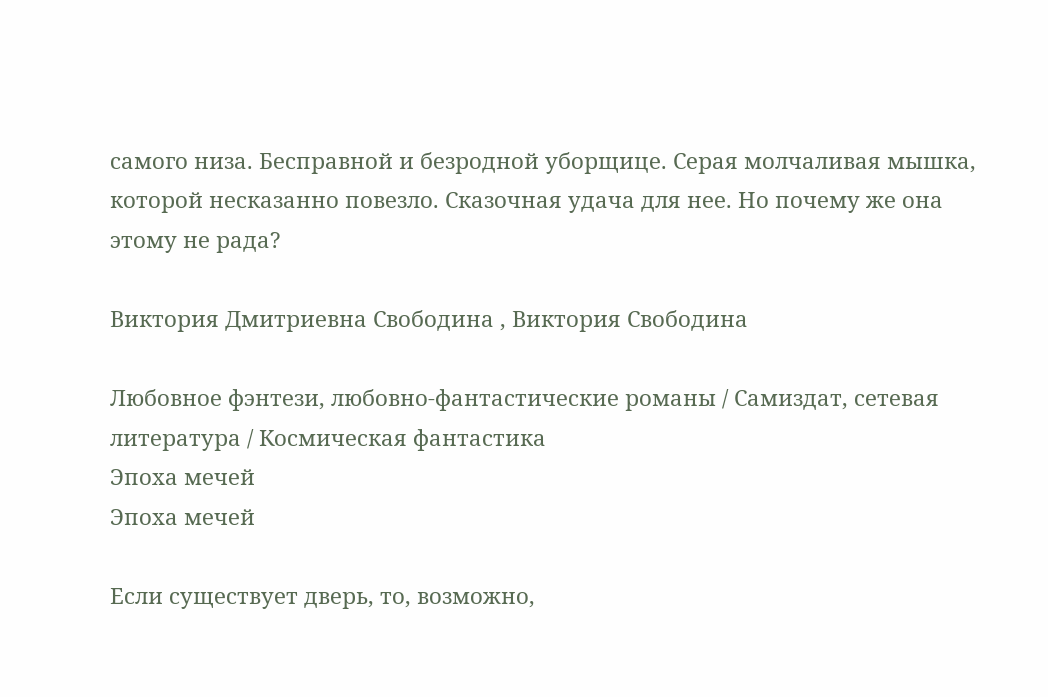самого низа. Бесправной и безродной уборщице. Серая молчаливая мышка, которой несказанно повезло. Сказочная удача для нее. Но почему же она этому не рада?

Виктория Дмитриевна Свободина , Виктория Свободина

Любовное фэнтези, любовно-фантастические романы / Самиздат, сетевая литература / Космическая фантастика
Эпоха мечей
Эпоха мечей

Если существует дверь, то, возможно,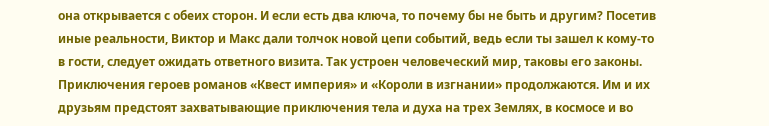она открывается с обеих сторон. И если есть два ключа, то почему бы не быть и другим? Посетив иные реальности, Виктор и Макс дали толчок новой цепи событий, ведь если ты зашел к кому-то в гости, следует ожидать ответного визита. Так устроен человеческий мир, таковы его законы. Приключения героев романов «Квест империя» и «Короли в изгнании» продолжаются. Им и их друзьям предстоят захватывающие приключения тела и духа на трех Землях, в космосе и во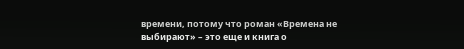времени, потому что роман «Времена не выбирают» – это еще и книга о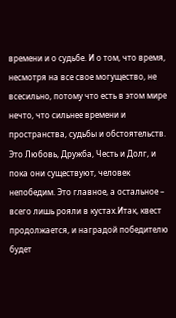времени и о судьбе. И о том, что время, несмотря на все свое могущество, не всесильно, потому что есть в этом мире нечто, что сильнее времени и пространства, судьбы и обстоятельств. Это Любовь, Дружба, Честь и Долг, и пока они существуют, человек непобедим. Это главное, а остальное – всего лишь рояли в кустах.Итак, квест продолжается, и наградой победителю будет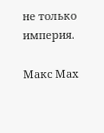не только империя.

Макс Мах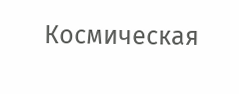Космическая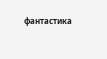фантастика